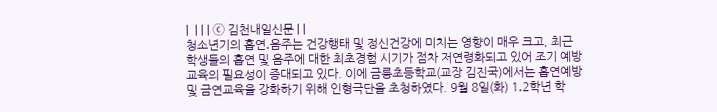|  | | | ⓒ 김천내일신문 | |
청소년기의 흡연․음주는 건강행태 및 정신건강에 미치는 영향이 매우 크고, 최근 학생들의 흡연 및 음주에 대한 최초경험 시기가 점차 저연령화되고 있어 조기 예방교육의 필요성이 증대되고 있다. 이에 금릉초등학교(교장 김진국)에서는 흡연예방 및 금연교육을 강화하기 위해 인형극단을 초청하였다. 9월 8일(화) 1․2학년 학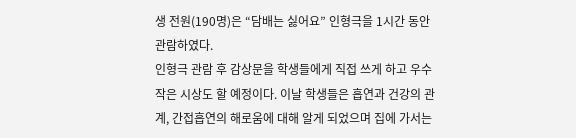생 전원(190명)은 “담배는 싫어요” 인형극을 1시간 동안 관람하였다.
인형극 관람 후 감상문을 학생들에게 직접 쓰게 하고 우수작은 시상도 할 예정이다. 이날 학생들은 흡연과 건강의 관계, 간접흡연의 해로움에 대해 알게 되었으며 집에 가서는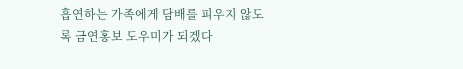흡연하는 가족에게 담배를 피우지 않도록 금연홍보 도우미가 되겠다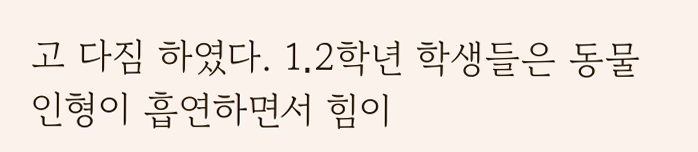고 다짐 하였다. 1․2학년 학생들은 동물 인형이 흡연하면서 힘이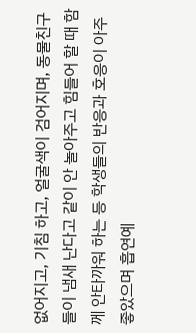없어지고, 기침 하고, 얼굴색이 검어지며, 동물친구들이 냄새 난다고 같이 안 놀아주고 힘들어 할 때 함께 안타까워 하는 등 학생들의 반응과 호응이 아주 좋았으며 흡연예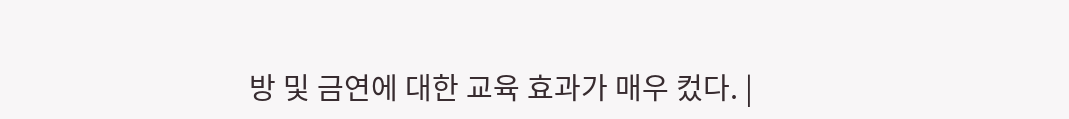방 및 금연에 대한 교육 효과가 매우 컸다. |